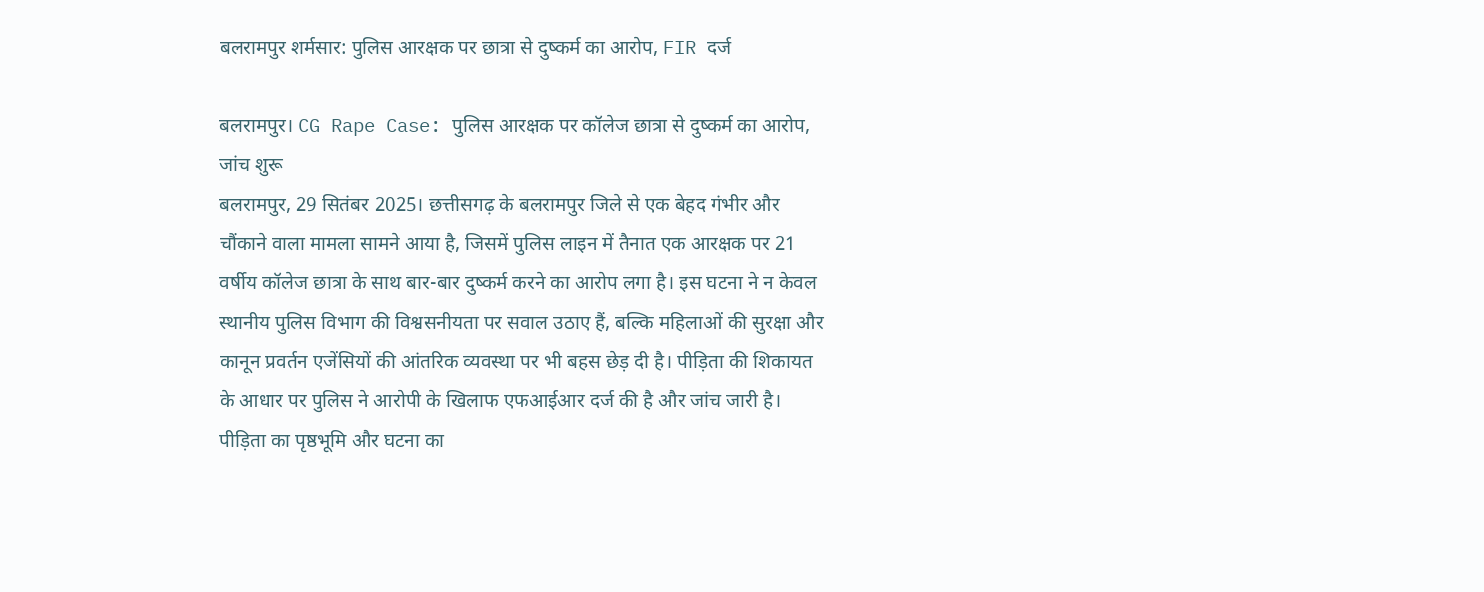बलरामपुर शर्मसार: पुलिस आरक्षक पर छात्रा से दुष्कर्म का आरोप, FIR दर्ज

बलरामपुर। CG Rape Case: पुलिस आरक्षक पर कॉलेज छात्रा से दुष्कर्म का आरोप, जांच शुरू
बलरामपुर, 29 सितंबर 2025। छत्तीसगढ़ के बलरामपुर जिले से एक बेहद गंभीर और चौंकाने वाला मामला सामने आया है, जिसमें पुलिस लाइन में तैनात एक आरक्षक पर 21 वर्षीय कॉलेज छात्रा के साथ बार-बार दुष्कर्म करने का आरोप लगा है। इस घटना ने न केवल स्थानीय पुलिस विभाग की विश्वसनीयता पर सवाल उठाए हैं, बल्कि महिलाओं की सुरक्षा और कानून प्रवर्तन एजेंसियों की आंतरिक व्यवस्था पर भी बहस छेड़ दी है। पीड़िता की शिकायत के आधार पर पुलिस ने आरोपी के खिलाफ एफआईआर दर्ज की है और जांच जारी है।
पीड़िता का पृष्ठभूमि और घटना का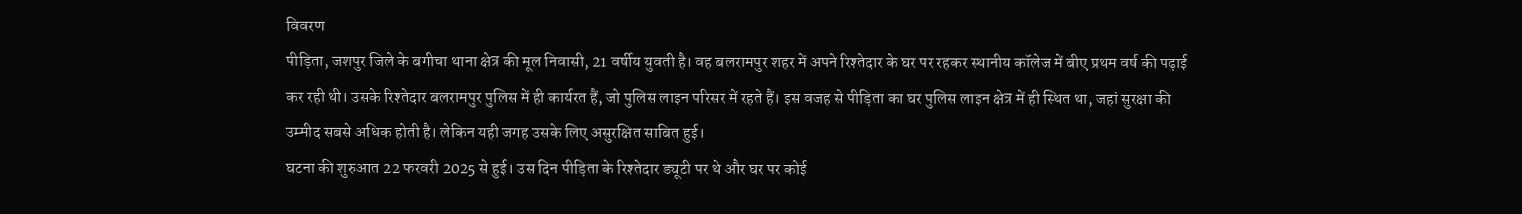विवरण
पीड़िता, जशपुर जिले के बगीचा थाना क्षेत्र की मूल निवासी, 21 वर्षीय युवती है। वह बलरामपुर शहर में अपने रिश्तेदार के घर पर रहकर स्थानीय कॉलेज में बीए प्रथम वर्ष की पढ़ाई कर रही थी। उसके रिश्तेदार बलरामपुर पुलिस में ही कार्यरत हैं, जो पुलिस लाइन परिसर में रहते हैं। इस वजह से पीड़िता का घर पुलिस लाइन क्षेत्र में ही स्थित था, जहां सुरक्षा की उम्मीद सबसे अधिक होती है। लेकिन यही जगह उसके लिए असुरक्षित साबित हुई।
घटना की शुरुआत 22 फरवरी 2025 से हुई। उस दिन पीड़िता के रिश्तेदार ड्यूटी पर थे और घर पर कोई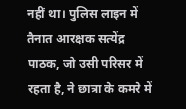नहीं था। पुलिस लाइन में तैनात आरक्षक सत्येंद्र पाठक, जो उसी परिसर में रहता है, ने छात्रा के कमरे में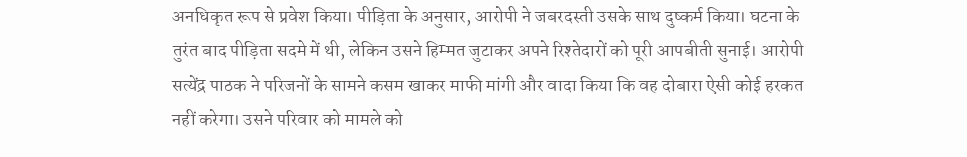अनधिकृत रूप से प्रवेश किया। पीड़िता के अनुसार, आरोपी ने जबरदस्ती उसके साथ दुष्कर्म किया। घटना के तुरंत बाद पीड़िता सदमे में थी, लेकिन उसने हिम्मत जुटाकर अपने रिश्तेदारों को पूरी आपबीती सुनाई। आरोपी सत्येंद्र पाठक ने परिजनों के सामने कसम खाकर माफी मांगी और वादा किया कि वह दोबारा ऐसी कोई हरकत नहीं करेगा। उसने परिवार को मामले को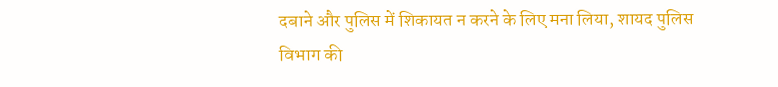दबाने और पुलिस में शिकायत न करने के लिए मना लिया, शायद पुलिस विभाग की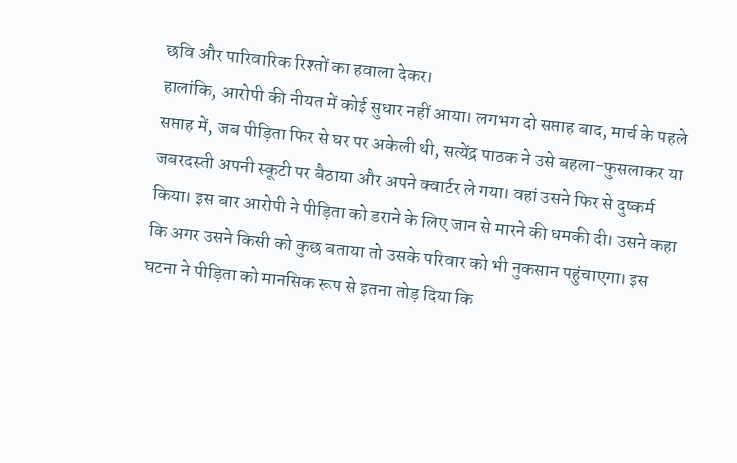छवि और पारिवारिक रिश्तों का हवाला देकर।
हालांकि, आरोपी की नीयत में कोई सुधार नहीं आया। लगभग दो सप्ताह बाद, मार्च के पहले सप्ताह में, जब पीड़िता फिर से घर पर अकेली थी, सत्येंद्र पाठक ने उसे बहला-फुसलाकर या जबरदस्ती अपनी स्कूटी पर बैठाया और अपने क्वार्टर ले गया। वहां उसने फिर से दुष्कर्म किया। इस बार आरोपी ने पीड़िता को डराने के लिए जान से मारने की धमकी दी। उसने कहा कि अगर उसने किसी को कुछ बताया तो उसके परिवार को भी नुकसान पहुंचाएगा। इस घटना ने पीड़िता को मानसिक रूप से इतना तोड़ दिया कि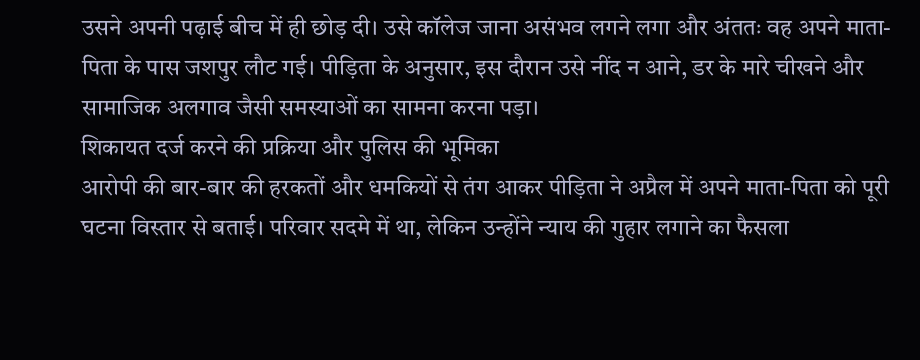उसने अपनी पढ़ाई बीच में ही छोड़ दी। उसे कॉलेज जाना असंभव लगने लगा और अंततः वह अपने माता-पिता के पास जशपुर लौट गई। पीड़िता के अनुसार, इस दौरान उसे नींद न आने, डर के मारे चीखने और सामाजिक अलगाव जैसी समस्याओं का सामना करना पड़ा।
शिकायत दर्ज करने की प्रक्रिया और पुलिस की भूमिका
आरोपी की बार-बार की हरकतों और धमकियों से तंग आकर पीड़िता ने अप्रैल में अपने माता-पिता को पूरी घटना विस्तार से बताई। परिवार सदमे में था, लेकिन उन्होंने न्याय की गुहार लगाने का फैसला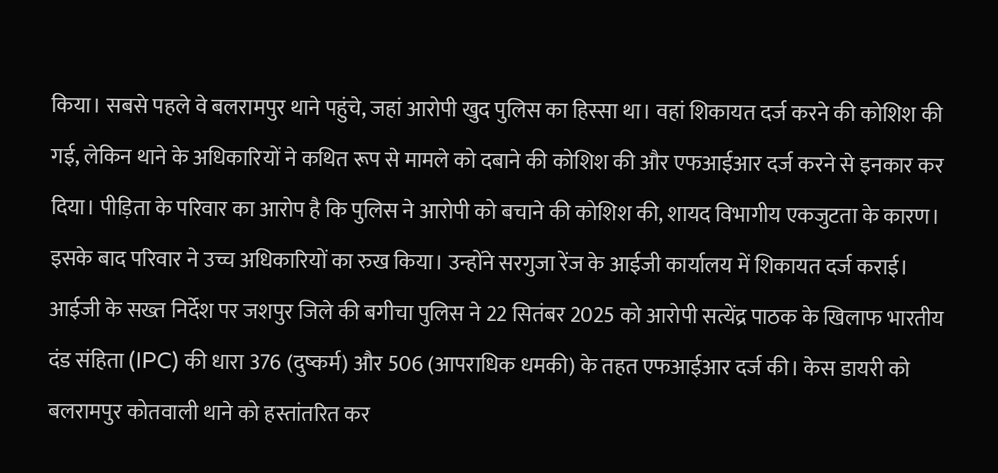किया। सबसे पहले वे बलरामपुर थाने पहुंचे, जहां आरोपी खुद पुलिस का हिस्सा था। वहां शिकायत दर्ज करने की कोशिश की गई, लेकिन थाने के अधिकारियों ने कथित रूप से मामले को दबाने की कोशिश की और एफआईआर दर्ज करने से इनकार कर दिया। पीड़िता के परिवार का आरोप है कि पुलिस ने आरोपी को बचाने की कोशिश की, शायद विभागीय एकजुटता के कारण।
इसके बाद परिवार ने उच्च अधिकारियों का रुख किया। उन्होंने सरगुजा रेंज के आईजी कार्यालय में शिकायत दर्ज कराई। आईजी के सख्त निर्देश पर जशपुर जिले की बगीचा पुलिस ने 22 सितंबर 2025 को आरोपी सत्येंद्र पाठक के खिलाफ भारतीय दंड संहिता (IPC) की धारा 376 (दुष्कर्म) और 506 (आपराधिक धमकी) के तहत एफआईआर दर्ज की। केस डायरी को बलरामपुर कोतवाली थाने को हस्तांतरित कर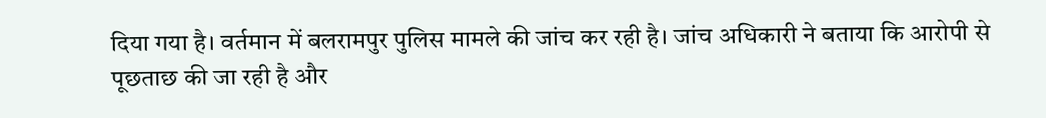दिया गया है। वर्तमान में बलरामपुर पुलिस मामले की जांच कर रही है। जांच अधिकारी ने बताया कि आरोपी से पूछताछ की जा रही है और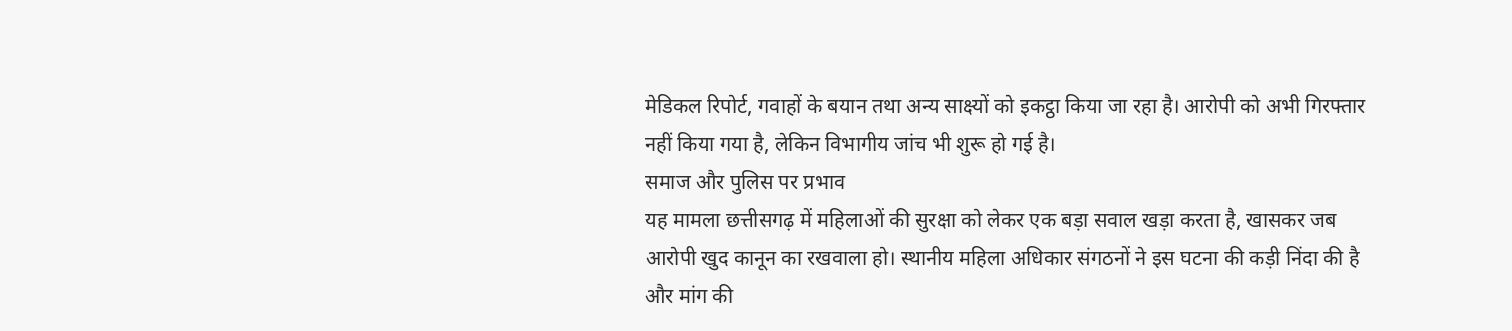मेडिकल रिपोर्ट, गवाहों के बयान तथा अन्य साक्ष्यों को इकट्ठा किया जा रहा है। आरोपी को अभी गिरफ्तार नहीं किया गया है, लेकिन विभागीय जांच भी शुरू हो गई है।
समाज और पुलिस पर प्रभाव
यह मामला छत्तीसगढ़ में महिलाओं की सुरक्षा को लेकर एक बड़ा सवाल खड़ा करता है, खासकर जब आरोपी खुद कानून का रखवाला हो। स्थानीय महिला अधिकार संगठनों ने इस घटना की कड़ी निंदा की है और मांग की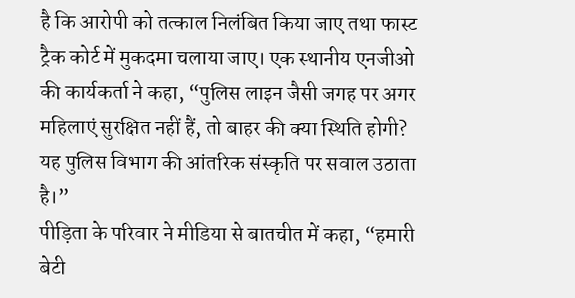है कि आरोपी को तत्काल निलंबित किया जाए तथा फास्ट ट्रैक कोर्ट में मुकदमा चलाया जाए। एक स्थानीय एनजीओ की कार्यकर्ता ने कहा, “पुलिस लाइन जैसी जगह पर अगर महिलाएं सुरक्षित नहीं हैं, तो बाहर की क्या स्थिति होगी? यह पुलिस विभाग की आंतरिक संस्कृति पर सवाल उठाता है।”
पीड़िता के परिवार ने मीडिया से बातचीत में कहा, “हमारी बेटी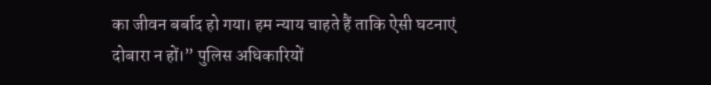का जीवन बर्बाद हो गया। हम न्याय चाहते हैं ताकि ऐसी घटनाएं दोबारा न हों।” पुलिस अधिकारियों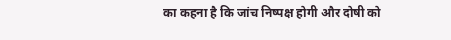का कहना है कि जांच निष्पक्ष होगी और दोषी को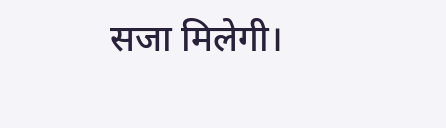सजा मिलेगी।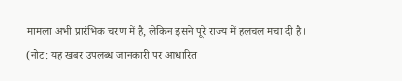मामला अभी प्रारंभिक चरण में है, लेकिन इसने पूरे राज्य में हलचल मचा दी है।
(नोट: यह खबर उपलब्ध जानकारी पर आधारित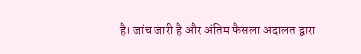है। जांच जारी है और अंतिम फैसला अदालत द्वारा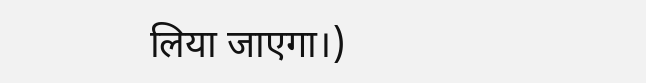लिया जाएगा।)